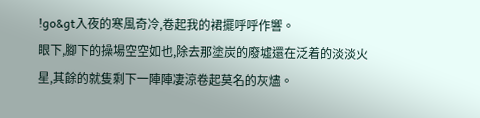!go&gt入夜的寒風奇冷,卷起我的裙擺呼呼作響。
眼下,腳下的操場空空如也,除去那塗炭的廢墟還在泛着的淡淡火星,其餘的就隻剩下一陣陣凄涼卷起莫名的灰燼。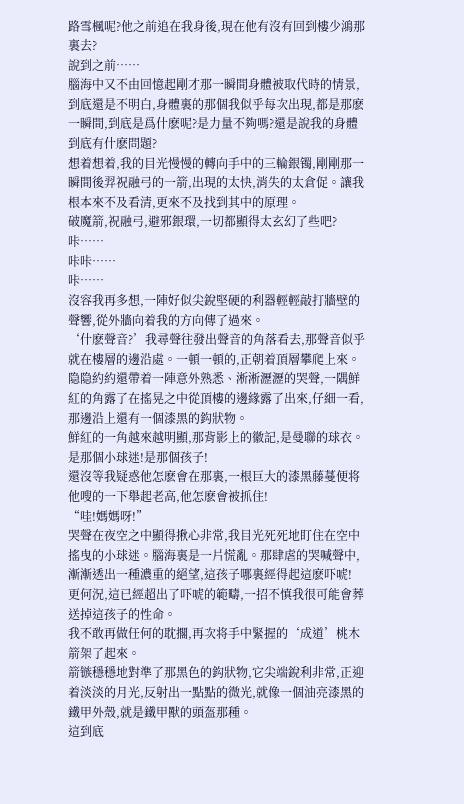路雪楓呢?他之前追在我身後,現在他有沒有回到樓少鴻那裏去?
說到之前……
腦海中又不由回憶起剛才那一瞬間身體被取代時的情景,到底還是不明白,身體裏的那個我似乎每次出現,都是那麽一瞬間,到底是爲什麽呢?是力量不夠嗎?還是說我的身體到底有什麽問題?
想着想着,我的目光慢慢的轉向手中的三輪銀镯,剛剛那一瞬間後羿祝融弓的一箭,出現的太快,消失的太倉促。讓我根本來不及看清,更來不及找到其中的原理。
破魔箭,祝融弓,避邪銀環,一切都顯得太玄幻了些吧?
咔……
咔咔……
咔……
沒容我再多想,一陣好似尖銳堅硬的利器輕輕敲打牆壁的聲響,從外牆向着我的方向傳了過來。
‘什麽聲音?’我尋聲往發出聲音的角落看去,那聲音似乎就在樓層的邊沿處。一頓一頓的,正朝着頂層攀爬上來。
隐隐約約還帶着一陣意外熟悉、淅淅瀝瀝的哭聲,一隅鮮紅的角露了在搖晃之中從頂樓的邊緣露了出來,仔細一看,那邊沿上還有一個漆黑的鈎狀物。
鮮紅的一角越來越明顯,那背影上的徽記,是曼聯的球衣。是那個小球迷!是那個孩子!
還沒等我疑惑他怎麽會在那裏,一根巨大的漆黑藤蔓便将他嗖的一下舉起老高,他怎麽會被抓住!
“哇!媽媽呀!”
哭聲在夜空之中顯得揪心非常,我目光死死地盯住在空中搖曳的小球迷。腦海裏是一片慌亂。那肆虐的哭喊聲中,漸漸透出一種濃重的絕望,這孩子哪裏經得起這麽吓唬!
更何況,這已經超出了吓唬的範疇,一招不慎我很可能會葬送掉這孩子的性命。
我不敢再做任何的耽擱,再次将手中緊握的‘成道’桃木箭架了起來。
箭镞穩穩地對準了那黑色的鈎狀物,它尖端銳利非常,正迎着淡淡的月光,反射出一點點的微光,就像一個油亮漆黑的鐵甲外殼,就是鐵甲獸的頭盔那種。
這到底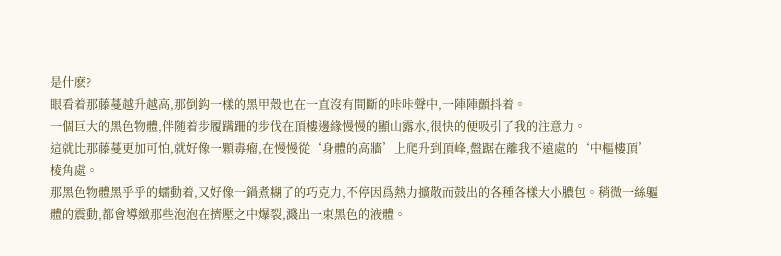是什麽?
眼看着那藤蔓越升越高,那倒鈎一樣的黑甲殼也在一直沒有間斷的咔咔聲中,一陣陣顫抖着。
一個巨大的黑色物體,伴随着步履蹒跚的步伐在頂樓邊緣慢慢的顯山露水,很快的便吸引了我的注意力。
這就比那藤蔓更加可怕,就好像一顆毒瘤,在慢慢從‘身體的高牆’上爬升到頂峰,盤踞在離我不遠處的‘中樞樓頂’棱角處。
那黑色物體黑乎乎的蠕動着,又好像一鍋煮糊了的巧克力,不停因爲熱力擴散而鼓出的各種各樣大小膿包。稍微一絲軀體的震動,都會導緻那些泡泡在擠壓之中爆裂,濺出一束黑色的液體。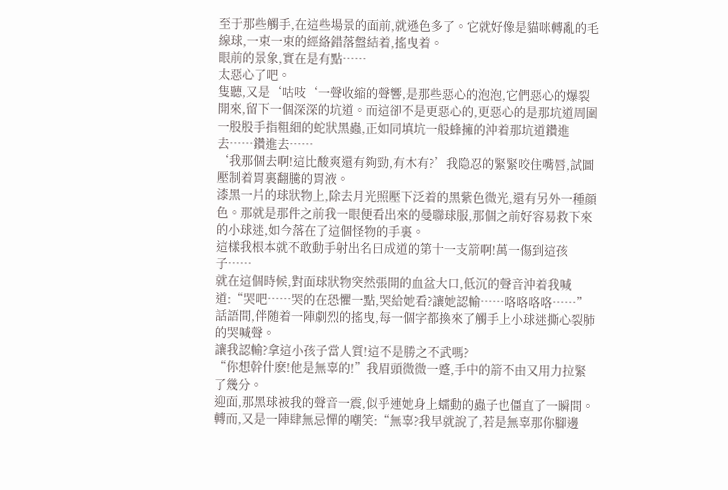至于那些觸手,在這些場景的面前,就遜色多了。它就好像是貓咪轉亂的毛線球,一束一束的經絡錯落盤結着,搖曳着。
眼前的景象,實在是有點……
太惡心了吧。
隻聽,又是‘咕吱‘一聲收縮的聲響,是那些惡心的泡泡,它們惡心的爆裂開來,留下一個深深的坑道。而這卻不是更惡心的,更惡心的是那坑道周圍一股股手指粗細的蛇狀黑蟲,正如同填坑一般蜂擁的沖着那坑道鑽進去……鑽進去……
‘我那個去啊!這比酸爽還有夠勁,有木有?’我隐忍的緊緊咬住嘴唇,試圖壓制着胃裏翻騰的胃液。
漆黑一片的球狀物上,除去月光照壓下泛着的黑紫色微光,還有另外一種顔色。那就是那件之前我一眼便看出來的曼聯球服,那個之前好容易救下來的小球迷,如今落在了這個怪物的手裏。
這樣我根本就不敢動手射出名曰成道的第十一支箭啊!萬一傷到這孩子……
就在這個時候,對面球狀物突然張開的血盆大口,低沉的聲音沖着我喊道:“哭吧……哭的在恐懼一點,哭給她看?讓她認輸……咯咯咯咯……”
話語間,伴随着一陣劇烈的搖曳,每一個字都換來了觸手上小球迷撕心裂肺的哭喊聲。
讓我認輸?拿這小孩子當人質!這不是勝之不武嗎?
“你想幹什麽!他是無辜的!”我眉頭微微一蹙,手中的箭不由又用力拉緊了幾分。
迎面,那黑球被我的聲音一震,似乎連她身上蠕動的蟲子也僵直了一瞬間。轉而,又是一陣肆無忌憚的嘲笑:“無辜?我早就說了,若是無辜那你腳邊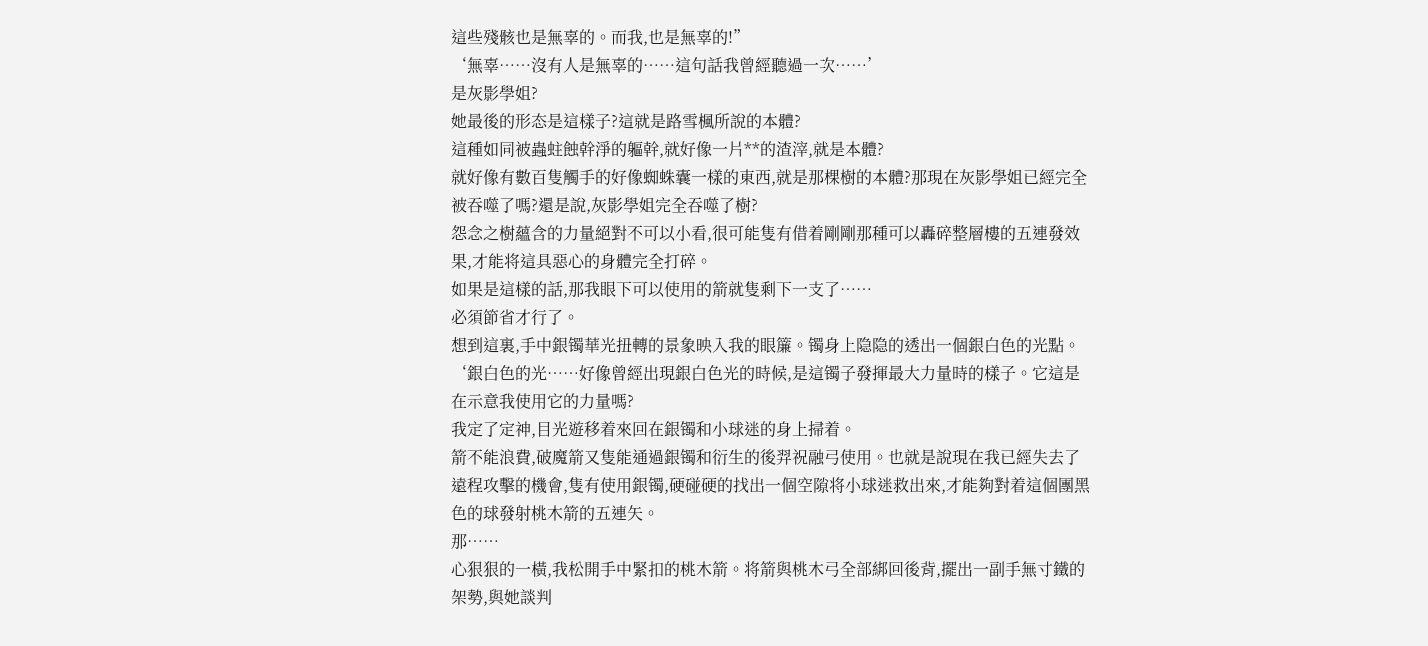這些殘骸也是無辜的。而我,也是無辜的!”
‘無辜……沒有人是無辜的……這句話我曾經聽過一次……’
是灰影學姐?
她最後的形态是這樣子?這就是路雪楓所說的本體?
這種如同被蟲蛀蝕幹淨的軀幹,就好像一片**的渣滓,就是本體?
就好像有數百隻觸手的好像蜘蛛囊一樣的東西,就是那棵樹的本體?那現在灰影學姐已經完全被吞噬了嗎?還是說,灰影學姐完全吞噬了樹?
怨念之樹蘊含的力量絕對不可以小看,很可能隻有借着剛剛那種可以轟碎整層樓的五連發效果,才能将這具惡心的身體完全打碎。
如果是這樣的話,那我眼下可以使用的箭就隻剩下一支了……
必須節省才行了。
想到這裏,手中銀镯華光扭轉的景象映入我的眼簾。镯身上隐隐的透出一個銀白色的光點。
‘銀白色的光……好像曾經出現銀白色光的時候,是這镯子發揮最大力量時的樣子。它這是在示意我使用它的力量嗎?
我定了定神,目光遊移着來回在銀镯和小球迷的身上掃着。
箭不能浪費,破魔箭又隻能通過銀镯和衍生的後羿祝融弓使用。也就是說現在我已經失去了遠程攻擊的機會,隻有使用銀镯,硬碰硬的找出一個空隙将小球迷救出來,才能夠對着這個團黑色的球發射桃木箭的五連矢。
那……
心狠狠的一橫,我松開手中緊扣的桃木箭。将箭與桃木弓全部綁回後背,擺出一副手無寸鐵的架勢,與她談判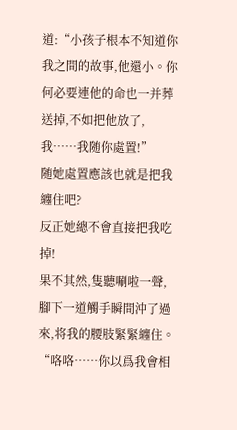道:“小孩子根本不知道你我之間的故事,他還小。你何必要連他的命也一并葬送掉,不如把他放了,我……我随你處置!”
随她處置應該也就是把我纏住吧?
反正她總不會直接把我吃掉!
果不其然,隻聽唰啦一聲,腳下一道觸手瞬間沖了過來,将我的腰肢緊緊纏住。
“咯咯……你以爲我會相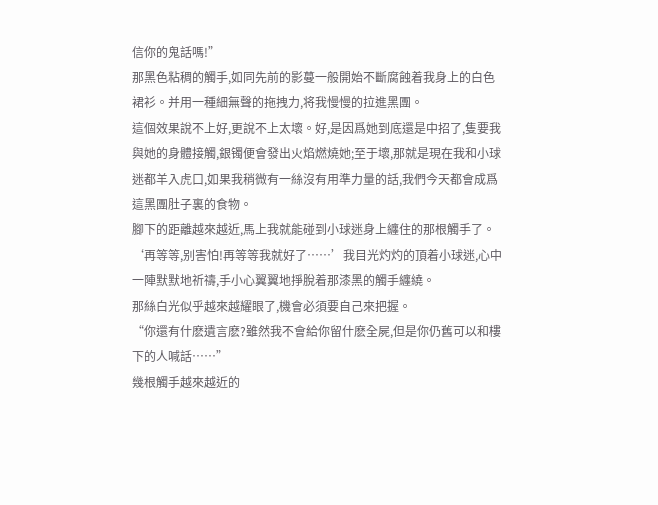信你的鬼話嗎!”
那黑色粘稠的觸手,如同先前的影蔓一般開始不斷腐蝕着我身上的白色裙衫。并用一種細無聲的拖拽力,将我慢慢的拉進黑團。
這個效果說不上好,更說不上太壞。好,是因爲她到底還是中招了,隻要我與她的身體接觸,銀镯便會發出火焰燃燒她;至于壞,那就是現在我和小球迷都羊入虎口,如果我稍微有一絲沒有用準力量的話,我們今天都會成爲這黑團肚子裏的食物。
腳下的距離越來越近,馬上我就能碰到小球迷身上纏住的那根觸手了。
‘再等等,别害怕!再等等我就好了……’我目光灼灼的頂着小球迷,心中一陣默默地祈禱,手小心翼翼地掙脫着那漆黑的觸手纏繞。
那絲白光似乎越來越耀眼了,機會必須要自己來把握。
“你還有什麽遺言麽?雖然我不會給你留什麽全屍,但是你仍舊可以和樓下的人喊話……”
幾根觸手越來越近的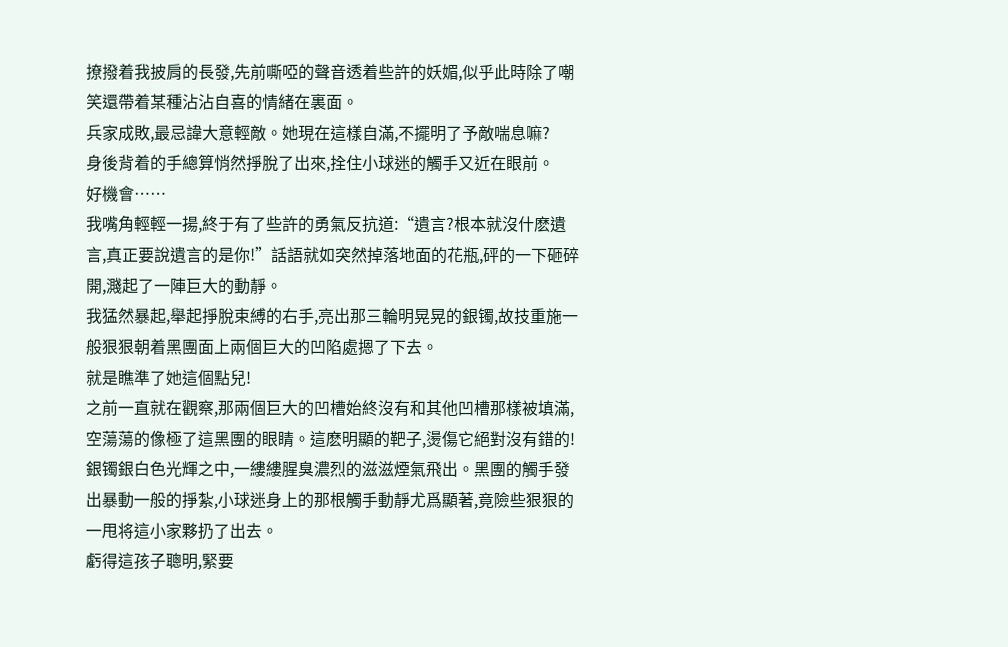撩撥着我披肩的長發,先前嘶啞的聲音透着些許的妖媚,似乎此時除了嘲笑還帶着某種沾沾自喜的情緒在裏面。
兵家成敗,最忌諱大意輕敵。她現在這樣自滿,不擺明了予敵喘息嘛?
身後背着的手總算悄然掙脫了出來,拴住小球迷的觸手又近在眼前。
好機會……
我嘴角輕輕一揚,終于有了些許的勇氣反抗道:“遺言?根本就沒什麽遺言,真正要說遺言的是你!”話語就如突然掉落地面的花瓶,砰的一下砸碎開,濺起了一陣巨大的動靜。
我猛然暴起,舉起掙脫束縛的右手,亮出那三輪明晃晃的銀镯,故技重施一般狠狠朝着黑團面上兩個巨大的凹陷處摁了下去。
就是瞧準了她這個點兒!
之前一直就在觀察,那兩個巨大的凹槽始終沒有和其他凹槽那樣被填滿,空蕩蕩的像極了這黑團的眼睛。這麽明顯的靶子,燙傷它絕對沒有錯的!
銀镯銀白色光輝之中,一縷縷腥臭濃烈的滋滋煙氣飛出。黑團的觸手發出暴動一般的掙紮,小球迷身上的那根觸手動靜尤爲顯著,竟險些狠狠的一甩将這小家夥扔了出去。
虧得這孩子聰明,緊要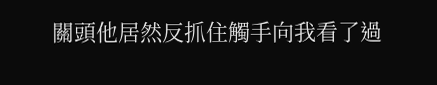關頭他居然反抓住觸手向我看了過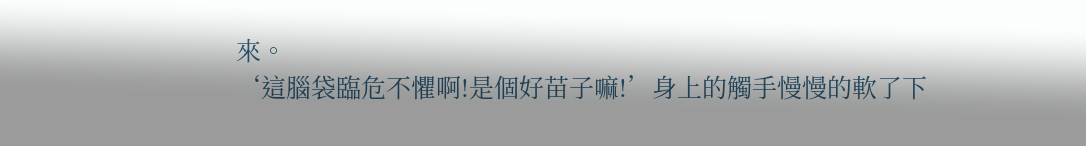來。
‘這腦袋臨危不懼啊!是個好苗子嘛!’身上的觸手慢慢的軟了下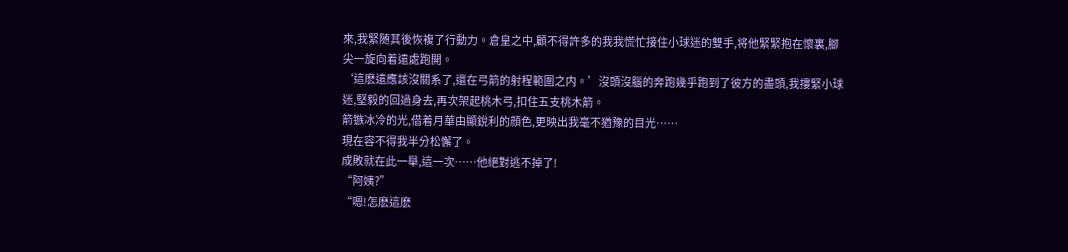來,我緊随其後恢複了行動力。倉皇之中,顧不得許多的我我慌忙接住小球迷的雙手,将他緊緊抱在懷裏,腳尖一旋向着遠處跑開。
‘這麽遠應該沒關系了,還在弓箭的射程範圍之内。’沒頭沒腦的奔跑幾乎跑到了彼方的盡頭,我摟緊小球迷,堅毅的回過身去,再次架起桃木弓,扣住五支桃木箭。
箭镞冰冷的光,借着月華由顯銳利的顔色,更映出我毫不猶豫的目光……
現在容不得我半分松懈了。
成敗就在此一舉,這一次……他絕對逃不掉了!
“阿姨?”
“嗯!怎麽這麽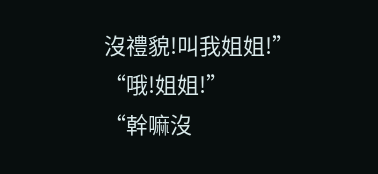沒禮貌!叫我姐姐!”
“哦!姐姐!”
“幹嘛沒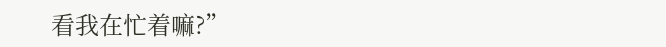看我在忙着嘛?”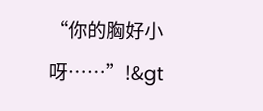“你的胸好小呀……”!&gt